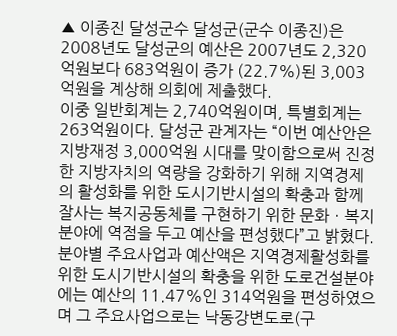▲ 이종진 달성군수 달성군(군수 이종진)은 2008년도 달성군의 예산은 2007년도 2,320억원보다 683억원이 증가 (22.7%)된 3,003억원을 계상해 의회에 제출했다.
이중 일반회계는 2,740억원이며, 특별회계는 263억원이다. 달성군 관계자는 “이번 예산안은 지방재정 3,000억원 시대를 맞이함으로써 진정한 지방자치의 역량을 강화하기 위해 지역경제의 활성화를 위한 도시기반시설의 확충과 함께 잘사는 복지공동체를 구현하기 위한 문화ㆍ복지분야에 역점을 두고 예산을 편성했다”고 밝혔다.
분야별 주요사업과 예산액은 지역경제활성화를 위한 도시기반시설의 확충을 위한 도로건설분야에는 예산의 11.47%인 314억원을 편성하였으며 그 주요사업으로는 낙동강변도로(구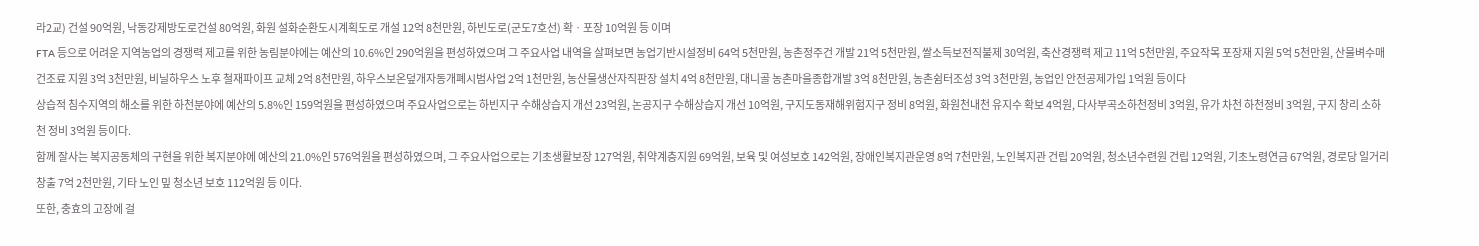라2교) 건설 90억원, 낙동강제방도로건설 80억원, 화원 설화순환도시계획도로 개설 12억 8천만원, 하빈도로(군도7호선) 확ㆍ포장 10억원 등 이며
FTA 등으로 어려운 지역농업의 경쟁력 제고를 위한 농림분야에는 예산의 10.6%인 290억원을 편성하였으며 그 주요사업 내역을 살펴보면 농업기반시설정비 64억 5천만원, 농촌정주건 개발 21억 5천만원, 쌀소득보전직불제 30억원, 축산경쟁력 제고 11억 5천만원, 주요작목 포장재 지원 5억 5천만원, 산물벼수매건조료 지원 3억 3천만원, 비닐하우스 노후 철재파이프 교체 2억 8천만원, 하우스보온덮개자동개폐시범사업 2억 1천만원, 농산물생산자직판장 설치 4억 8천만원, 대니골 농촌마을종합개발 3억 8천만원, 농촌쉼터조성 3억 3천만원, 농업인 안전공제가입 1억원 등이다
상습적 침수지역의 해소를 위한 하천분야에 예산의 5.8%인 159억원을 편성하였으며 주요사업으로는 하빈지구 수해상습지 개선 23억원, 논공지구 수해상습지 개선 10억원, 구지도동재해위험지구 정비 8억원, 화원천내천 유지수 확보 4억원, 다사부곡소하천정비 3억원, 유가 차천 하천정비 3억원, 구지 창리 소하천 정비 3억원 등이다.
함께 잘사는 복지공동체의 구현을 위한 복지분야에 예산의 21.0%인 576억원을 편성하였으며, 그 주요사업으로는 기초생활보장 127억원, 취약계층지원 69억원, 보육 및 여성보호 142억원, 장애인복지관운영 8억 7천만원, 노인복지관 건립 20억원, 청소년수련원 건립 12억원, 기초노령연금 67억원, 경로당 일거리 창출 7억 2천만원, 기타 노인 밒 청소년 보호 112억원 등 이다.
또한, 충효의 고장에 걸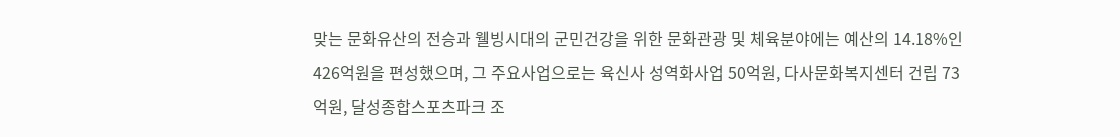맞는 문화유산의 전승과 웰빙시대의 군민건강을 위한 문화관광 및 체육분야에는 예산의 14.18%인 426억원을 편성했으며, 그 주요사업으로는 육신사 성역화사업 50억원, 다사문화복지센터 건립 73억원, 달성종합스포츠파크 조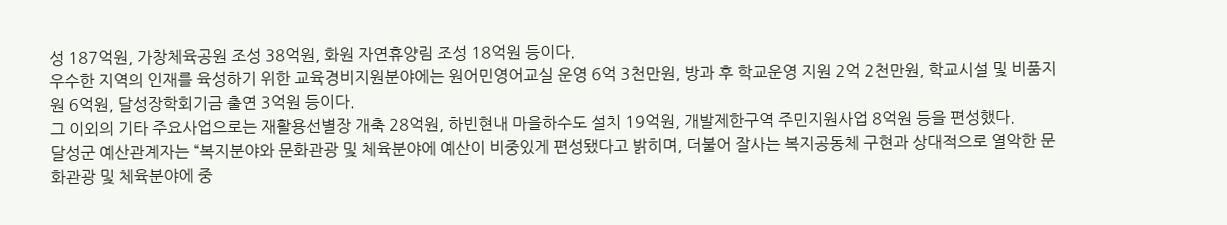성 187억원, 가창체육공원 조성 38억원, 화원 자연휴양림 조성 18억원 등이다.
우수한 지역의 인재를 육성하기 위한 교육경비지원분야에는 원어민영어교실 운영 6억 3천만원, 방과 후 학교운영 지원 2억 2천만원, 학교시설 및 비품지원 6억원, 달성장학회기금 출연 3억원 등이다.
그 이외의 기타 주요사업으로는 재활용선별장 개축 28억원, 하빈현내 마을하수도 설치 19억원, 개발제한구역 주민지원사업 8억원 등을 편성했다.
달성군 예산관계자는 “복지분야와 문화관광 및 체육분야에 예산이 비중있게 편성됐다고 밝히며, 더불어 잘사는 복지공동체 구현과 상대적으로 열악한 문화관광 및 체육분야에 중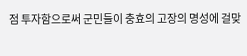점 투자함으로써 군민들이 충효의 고장의 명성에 걸맞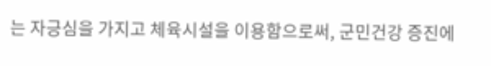는 자긍심을 가지고 체육시설을 이용함으로써, 군민건강 증진에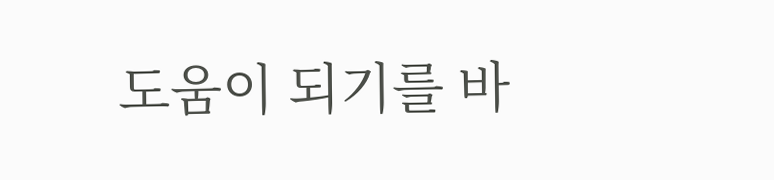도움이 되기를 바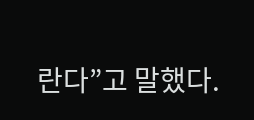란다”고 말했다.